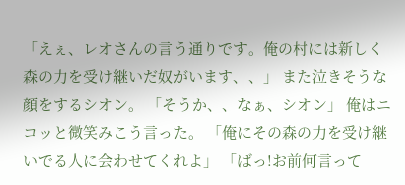「えぇ、レオさんの言う通りです。俺の村には新しく森の力を受け継いだ奴がいます、、」 また泣きそうな顔をするシオン。 「そうか、、なぁ、シオン」 俺はニコッと微笑みこう言った。 「俺にその森の力を受け継いでる人に会わせてくれよ」 「ばっ!お前何言って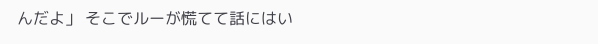んだよ」 そこでルーが慌てて話にはい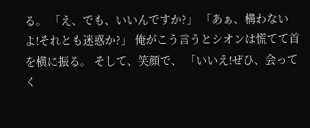る。 「え、でも、いいんですか?」 「あぁ、構わないよ!それとも迷惑か?」 俺がこう言うとシオンは慌てて首を横に振る。 そして、笑顔で、 「いいえ!ぜひ、会ってく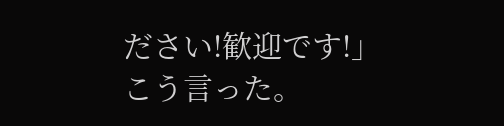ださい!歓迎です!」 こう言った。